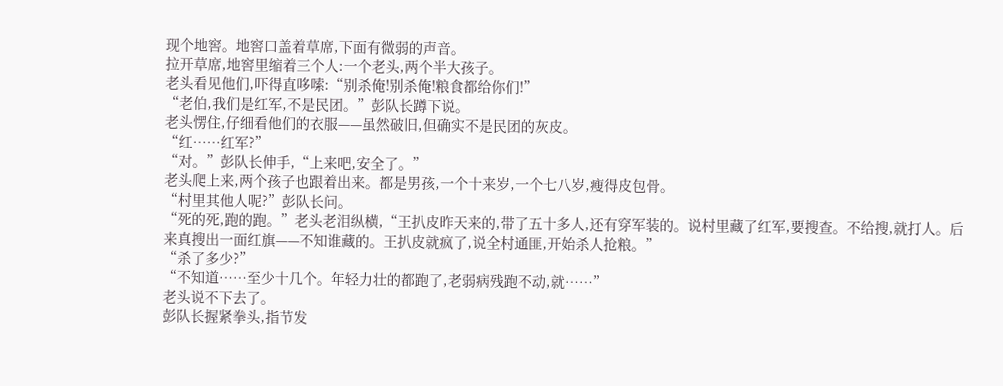现个地窖。地窖口盖着草席,下面有微弱的声音。
拉开草席,地窖里缩着三个人:一个老头,两个半大孩子。
老头看见他们,吓得直哆嗦:“别杀俺!别杀俺!粮食都给你们!”
“老伯,我们是红军,不是民团。”彭队长蹲下说。
老头愣住,仔细看他们的衣服——虽然破旧,但确实不是民团的灰皮。
“红……红军?”
“对。”彭队长伸手,“上来吧,安全了。”
老头爬上来,两个孩子也跟着出来。都是男孩,一个十来岁,一个七八岁,瘦得皮包骨。
“村里其他人呢?”彭队长问。
“死的死,跑的跑。”老头老泪纵横,“王扒皮昨天来的,带了五十多人,还有穿军装的。说村里藏了红军,要搜查。不给搜,就打人。后来真搜出一面红旗——不知谁藏的。王扒皮就疯了,说全村通匪,开始杀人抢粮。”
“杀了多少?”
“不知道……至少十几个。年轻力壮的都跑了,老弱病残跑不动,就……”
老头说不下去了。
彭队长握紧拳头,指节发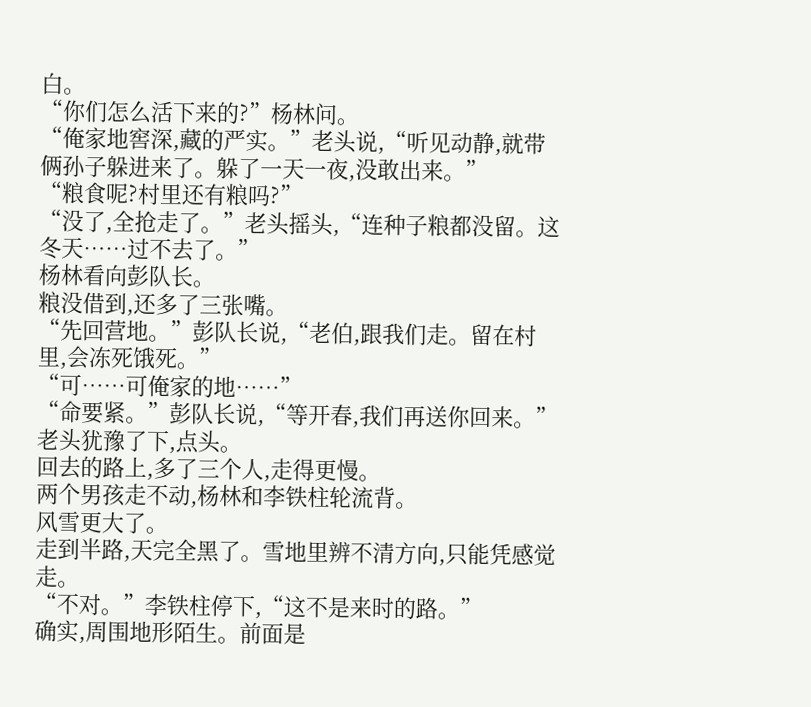白。
“你们怎么活下来的?”杨林问。
“俺家地窖深,藏的严实。”老头说,“听见动静,就带俩孙子躲进来了。躲了一天一夜,没敢出来。”
“粮食呢?村里还有粮吗?”
“没了,全抢走了。”老头摇头,“连种子粮都没留。这冬天……过不去了。”
杨林看向彭队长。
粮没借到,还多了三张嘴。
“先回营地。”彭队长说,“老伯,跟我们走。留在村里,会冻死饿死。”
“可……可俺家的地……”
“命要紧。”彭队长说,“等开春,我们再送你回来。”
老头犹豫了下,点头。
回去的路上,多了三个人,走得更慢。
两个男孩走不动,杨林和李铁柱轮流背。
风雪更大了。
走到半路,天完全黑了。雪地里辨不清方向,只能凭感觉走。
“不对。”李铁柱停下,“这不是来时的路。”
确实,周围地形陌生。前面是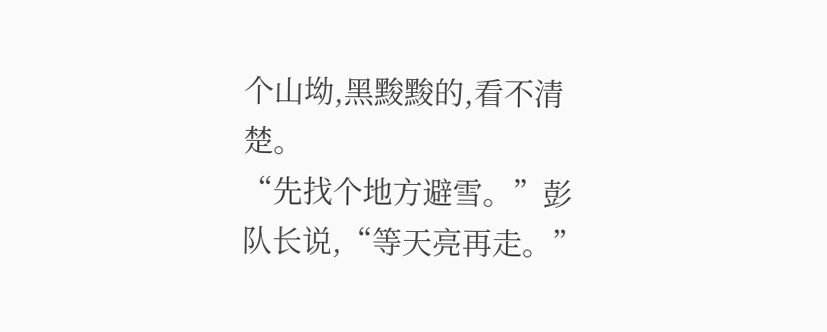个山坳,黑黢黢的,看不清楚。
“先找个地方避雪。”彭队长说,“等天亮再走。”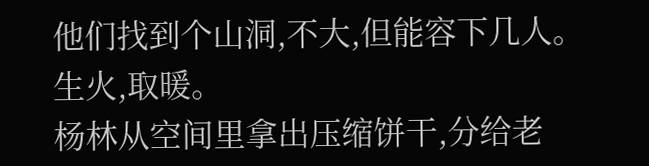他们找到个山洞,不大,但能容下几人。
生火,取暖。
杨林从空间里拿出压缩饼干,分给老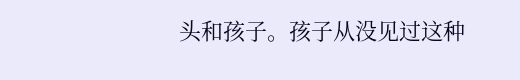头和孩子。孩子从没见过这种